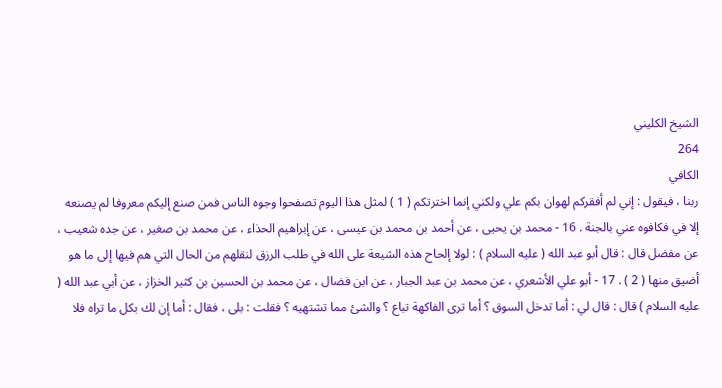الشيخ الكليني
264
الكافي
ربنا ، فيقول : إني لم أفقركم لهوان بكم علي ولكني إنما اخترتكم ( 1 ) لمثل هذا اليوم تصفحوا وجوه الناس فمن صنع إليكم معروفا لم يصنعه إلا في فكافوه عني بالجنة . 16 - محمد بن يحيى ، عن أحمد بن محمد بن عيسى ، عن إبراهيم الحذاء ، عن محمد بن صغير ، عن جده شعيب ، عن مفضل قال : قال أبو عبد الله ( عليه السلام ) : لولا إلحاح هذه الشيعة على الله في طلب الرزق لنقلهم من الحال التي هم فيها إلى ما هو أضيق منها ( 2 ) . 17 - أبو علي الأشعري ، عن محمد بن عبد الجبار ، عن ابن فضال ، عن محمد بن الحسين بن كثير الخزاز ، عن أبي عبد الله ( عليه السلام ) قال : قال لي : أما تدخل السوق ؟ أما ترى الفاكهة تباع ؟ والشئ مما تشتهيه ؟ فقلت : بلى ، فقال : أما إن لك بكل ما تراه فلا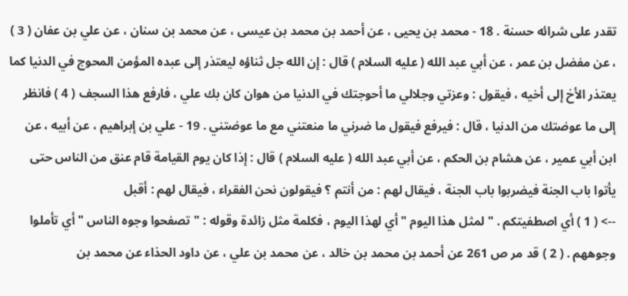تقدر على شرائه حسنة . 18 - محمد بن يحيى ، عن أحمد بن محمد بن عيسى ، عن محمد بن سنان ، عن علي بن عفان ( 3 ) ، عن مفضل بن عمر ، عن أبي عبد الله ( عليه السلام ) قال : إن الله جل ثناؤه ليعتذر إلى عبده المؤمن المحوج في الدنيا كما يعتذر الأخ إلى أخيه ، فيقول : وعزتي وجلالي ما أحوجتك في الدنيا من هوان كان بك علي ، فارفع هذا السجف ( 4 ) فانظر إلى ما عوضتك من الدنيا ، قال : فيرفع فيقول ما ضرني ما منعتني مع ما عوضتني . 19 - علي بن إبراهيم ، عن أبيه ، عن ابن أبي عمير ، عن هشام بن الحكم ، عن أبي عبد الله ( عليه السلام ) قال : إذا كان يوم القيامة قام عنق من الناس حتى يأتوا باب الجنة فيضربوا باب الجنة ، فيقال لهم : من أنتم ؟ فيقولون نحن الفقراء ، فيقال لهم : أقبل
--> ( 1 ) أي اصطفيتكم . " لمثل هذا اليوم " أي لهذا اليوم ، فكلمة مثل زائدة وقوله : " تصفحوا وجوه الناس " أي تأملوا وجوههم . ( 2 ) قد مر ص 261 عن أحمد بن محمد بن خالد ، عن محمد بن علي ، عن داود الحذاء عن محمد بن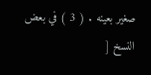صغير بعينه . ( 3 ) في بعض النسخ [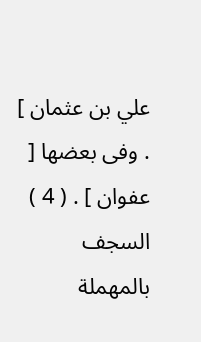علي بن عثمان ] . وفى بعضها [ عفوان ] . ( 4 ) السجف بالمهملة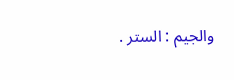والجيم : الستر .